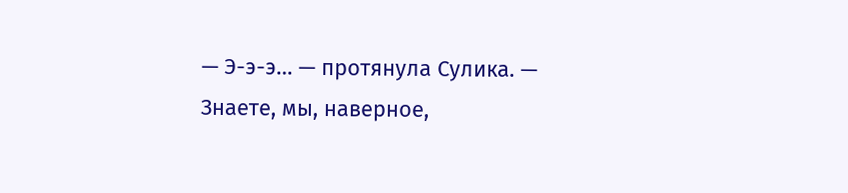— Э-э-э… — протянула Сулика. — Знаете, мы, наверное,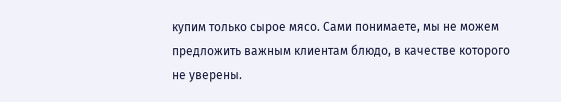купим только сырое мясо. Сами понимаете, мы не можем предложить важным клиентам блюдо, в качестве которого не уверены.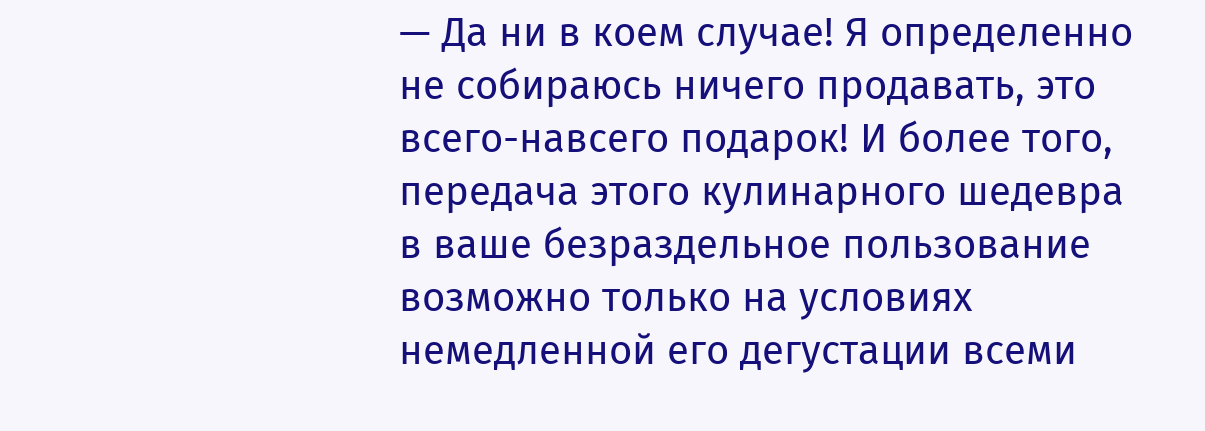— Да ни в коем случае! Я определенно не собираюсь ничего продавать, это всего-навсего подарок! И более того, передача этого кулинарного шедевра в ваше безраздельное пользование возможно только на условиях немедленной его дегустации всеми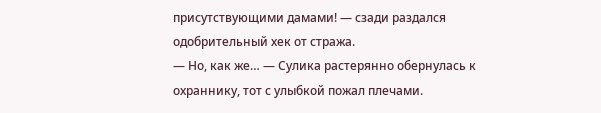присутствующими дамами! — сзади раздался одобрительный хек от стража.
— Но, как же… — Сулика растерянно обернулась к охраннику, тот с улыбкой пожал плечами.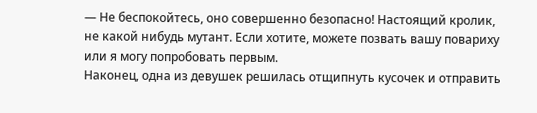— Не беспокойтесь, оно совершенно безопасно! Настоящий кролик, не какой нибудь мутант. Если хотите, можете позвать вашу повариху или я могу попробовать первым.
Наконец, одна из девушек решилась отщипнуть кусочек и отправить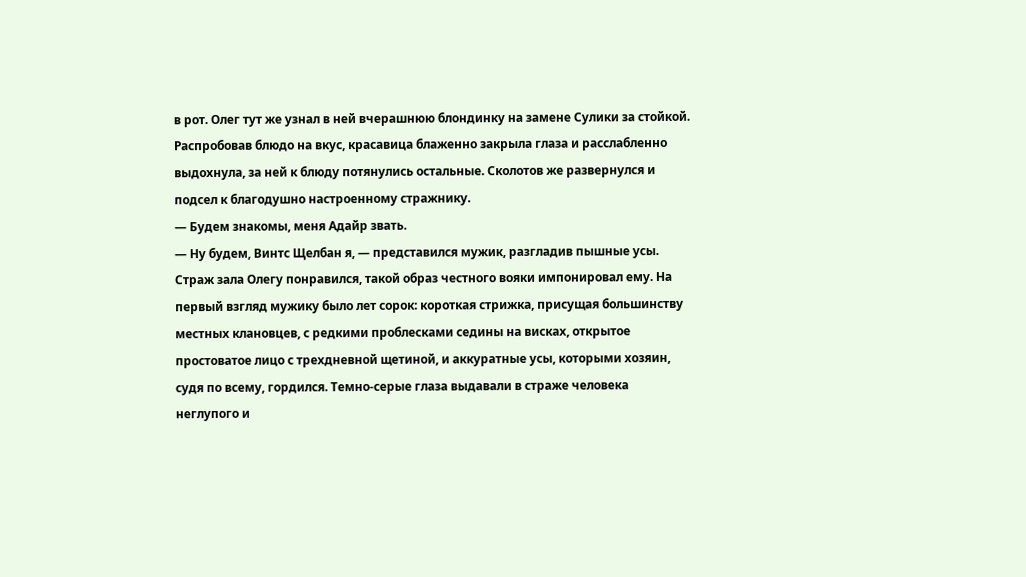в рот. Олег тут же узнал в ней вчерашнюю блондинку на замене Сулики за стойкой. Распробовав блюдо на вкус, красавица блаженно закрыла глаза и расслабленно выдохнула, за ней к блюду потянулись остальные. Сколотов же развернулся и подсел к благодушно настроенному стражнику.
— Будем знакомы, меня Адайр звать.
— Ну будем, Винтс Щелбан я, — представился мужик, разгладив пышные усы.
Страж зала Олегу понравился, такой образ честного вояки импонировал ему. На первый взгляд мужику было лет сорок: короткая стрижка, присущая большинству местных клановцев, с редкими проблесками седины на висках, открытое простоватое лицо с трехдневной щетиной, и аккуратные усы, которыми хозяин, судя по всему, гордился. Темно-серые глаза выдавали в страже человека неглупого и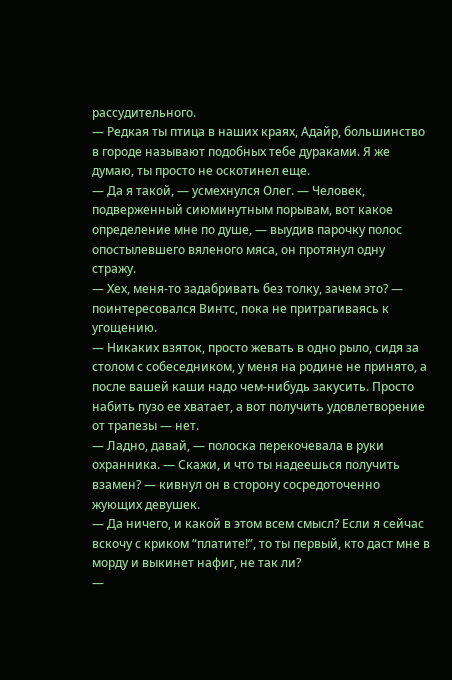рассудительного.
— Редкая ты птица в наших краях, Адайр, большинство в городе называют подобных тебе дураками. Я же думаю, ты просто не оскотинел еще.
— Да я такой, — усмехнулся Олег. — Человек, подверженный сиюминутным порывам, вот какое определение мне по душе, — выудив парочку полос опостылевшего вяленого мяса, он протянул одну стражу.
— Хех, меня-то задабривать без толку, зачем это? — поинтересовался Винтс, пока не притрагиваясь к угощению.
— Никаких взяток, просто жевать в одно рыло, сидя за столом с собеседником, у меня на родине не принято, а после вашей каши надо чем-нибудь закусить. Просто набить пузо ее хватает, а вот получить удовлетворение от трапезы — нет.
— Ладно, давай, — полоска перекочевала в руки охранника. — Скажи, и что ты надеешься получить взамен? — кивнул он в сторону сосредоточенно жующих девушек.
— Да ничего, и какой в этом всем смысл? Если я сейчас вскочу с криком “платите!”, то ты первый, кто даст мне в морду и выкинет нафиг, не так ли?
—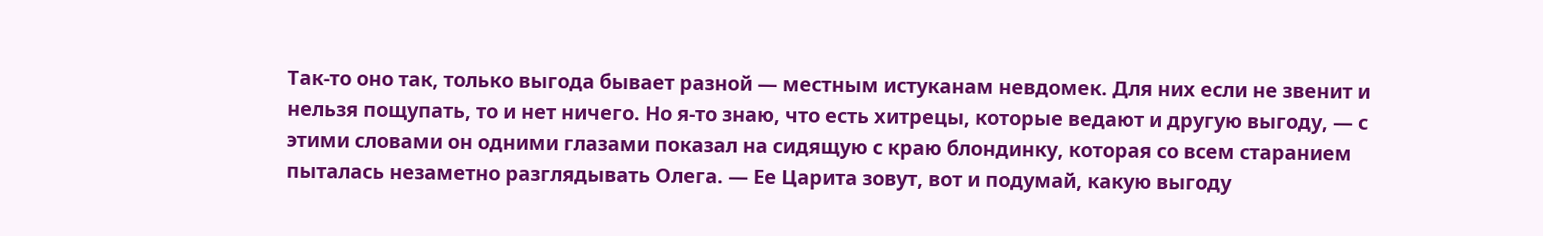Так-то оно так, только выгода бывает разной — местным истуканам невдомек. Для них если не звенит и нельзя пощупать, то и нет ничего. Но я-то знаю, что есть хитрецы, которые ведают и другую выгоду, — с этими словами он одними глазами показал на сидящую с краю блондинку, которая со всем старанием пыталась незаметно разглядывать Олега. — Ее Царита зовут, вот и подумай, какую выгоду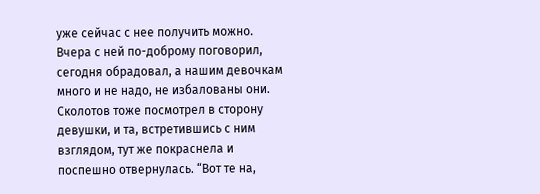уже сейчас с нее получить можно. Вчера с ней по-доброму поговорил, сегодня обрадовал, а нашим девочкам много и не надо, не избалованы они.
Сколотов тоже посмотрел в сторону девушки, и та, встретившись с ним взглядом, тут же покраснела и поспешно отвернулась. “Вот те на,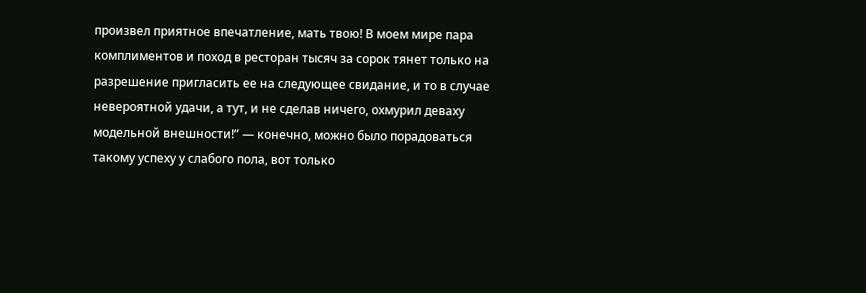произвел приятное впечатление, мать твою! В моем мире пара комплиментов и поход в ресторан тысяч за сорок тянет только на разрешение пригласить ее на следующее свидание, и то в случае невероятной удачи, а тут, и не сделав ничего, охмурил деваху модельной внешности!” — конечно, можно было порадоваться такому успеху у слабого пола, вот только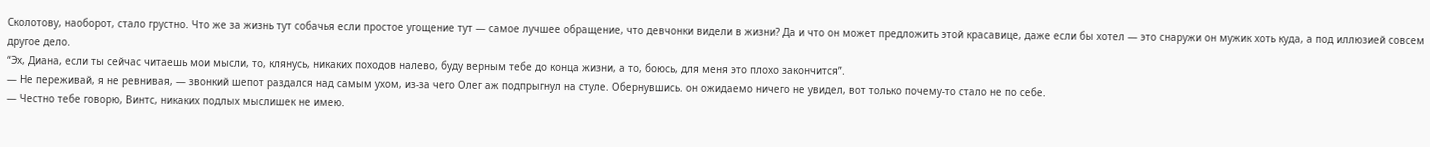Сколотову, наоборот, стало грустно. Что же за жизнь тут собачья если простое угощение тут — самое лучшее обращение, что девчонки видели в жизни? Да и что он может предложить этой красавице, даже если бы хотел — это снаружи он мужик хоть куда, а под иллюзией совсем другое дело.
“Эх, Диана, если ты сейчас читаешь мои мысли, то, клянусь, никаких походов налево, буду верным тебе до конца жизни, а то, боюсь, для меня это плохо закончится”.
— Не переживай, я не ревнивая, — звонкий шепот раздался над самым ухом, из-за чего Олег аж подпрыгнул на стуле. Обернувшись. он ожидаемо ничего не увидел, вот только почему-то стало не по себе.
— Честно тебе говорю, Винтс, никаких подлых мыслишек не имею.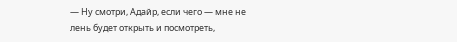— Ну смотри, Адайр, если чего — мне не лень будет открыть и посмотреть,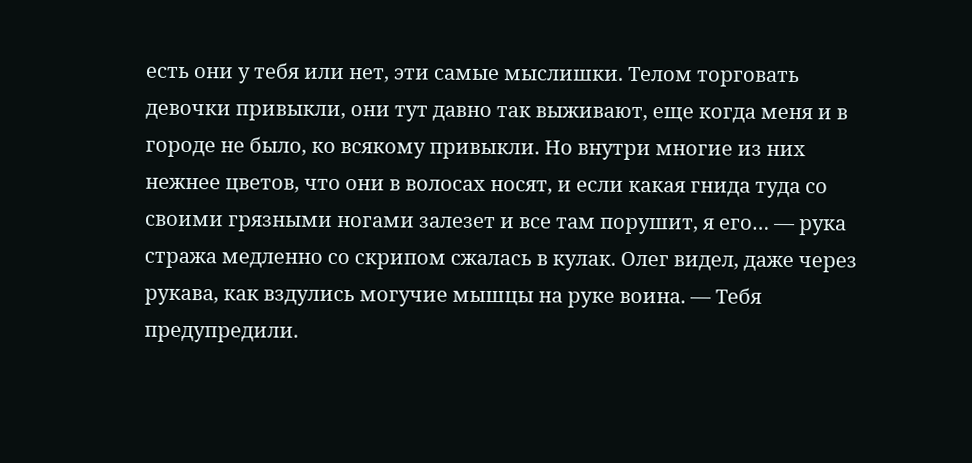есть они у тебя или нет, эти самые мыслишки. Телом торговать девочки привыкли, они тут давно так выживают, еще когда меня и в городе не было, ко всякому привыкли. Но внутри многие из них нежнее цветов, что они в волосах носят, и если какая гнида туда со своими грязными ногами залезет и все там порушит, я его… — рука стража медленно со скрипом сжалась в кулак. Олег видел, даже через рукава, как вздулись могучие мышцы на руке воина. — Тебя предупредили.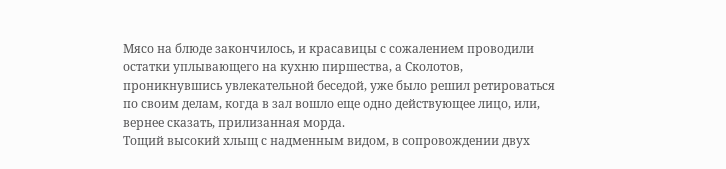Мясо на блюде закончилось, и красавицы с сожалением проводили остатки уплывающего на кухню пиршества, а Сколотов, проникнувшись увлекательной беседой, уже было решил ретироваться по своим делам, когда в зал вошло еще одно действующее лицо, или, вернее сказать, прилизанная морда.
Тощий высокий хлыщ с надменным видом, в сопровождении двух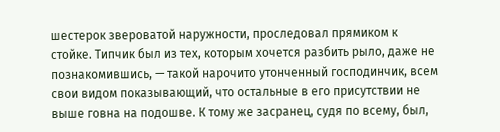шестерок звероватой наружности, проследовал прямиком к стойке. Типчик был из тех, которым хочется разбить рыло, даже не познакомившись, — такой нарочито утонченный господинчик, всем свои видом показывающий, что остальные в его присутствии не выше говна на подошве. К тому же засранец, судя по всему, был,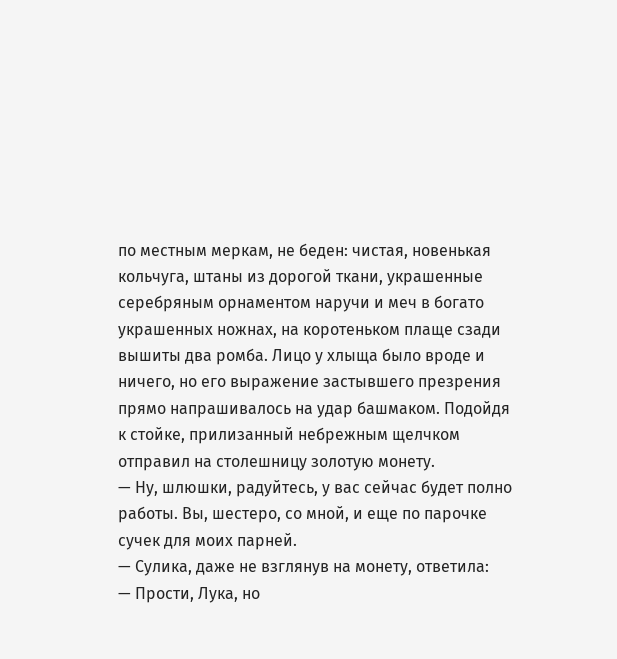по местным меркам, не беден: чистая, новенькая кольчуга, штаны из дорогой ткани, украшенные серебряным орнаментом наручи и меч в богато украшенных ножнах, на коротеньком плаще сзади вышиты два ромба. Лицо у хлыща было вроде и ничего, но его выражение застывшего презрения прямо напрашивалось на удар башмаком. Подойдя к стойке, прилизанный небрежным щелчком отправил на столешницу золотую монету.
— Ну, шлюшки, радуйтесь, у вас сейчас будет полно работы. Вы, шестеро, со мной, и еще по парочке сучек для моих парней.
— Сулика, даже не взглянув на монету, ответила:
— Прости, Лука, но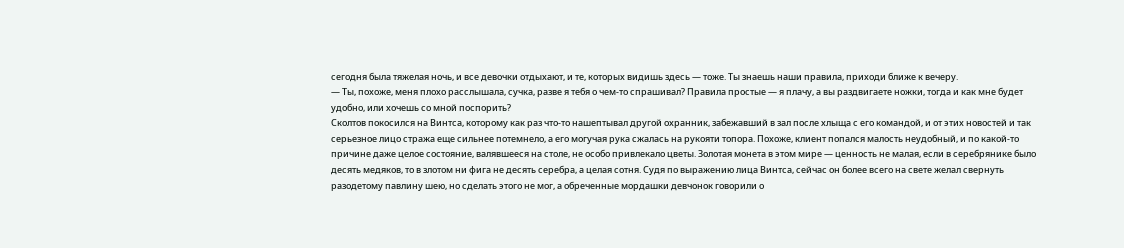сегодня была тяжелая ночь, и все девочки отдыхают, и те, которых видишь здесь — тоже. Ты знаешь наши правила, приходи ближе к вечеру.
— Ты, похоже, меня плохо расслышала, сучка, разве я тебя о чем-то спрашивал? Правила простые — я плачу, а вы раздвигаете ножки, тогда и как мне будет удобно, или хочешь со мной поспорить?
Сколтов покосился на Винтса, которому как раз что-то нашептывал другой охранник, забежавший в зал после хлыща с его командой, и от этих новостей и так серьезное лицо стража еще сильнее потемнело, а его могучая рука сжалась на рукояти топора. Похоже, клиент попался малость неудобный, и по какой-то причине даже целое состояние, валявшееся на столе, не особо привлекало цветы. Золотая монета в этом мире — ценность не малая, если в серебрянике было десять медяков, то в злотом ни фига не десять серебра, а целая сотня. Судя по выражению лица Винтса, сейчас он более всего на свете желал свернуть разодетому павлину шею, но сделать этого не мог, а обреченные мордашки девчонок говорили о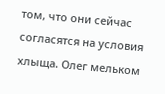том, что они сейчас согласятся на условия хлыща. Олег мельком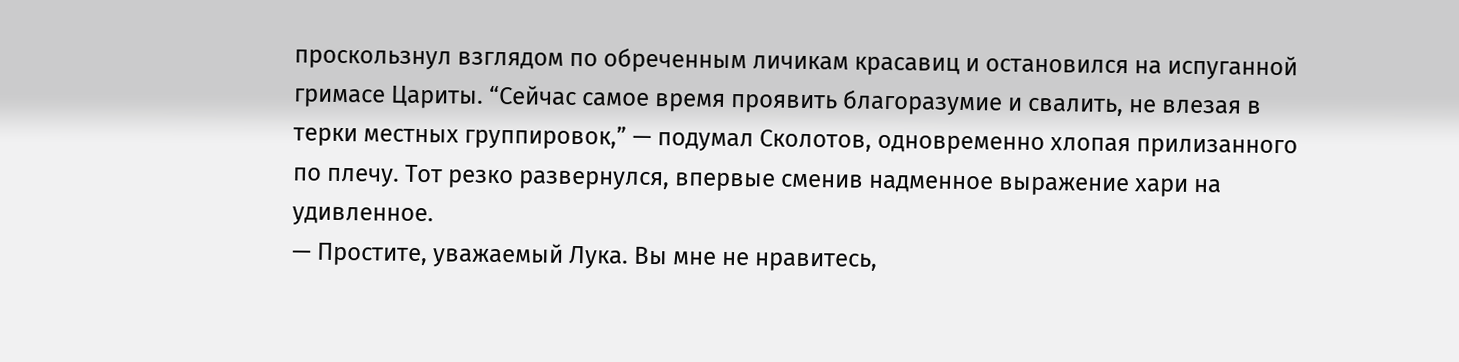проскользнул взглядом по обреченным личикам красавиц и остановился на испуганной гримасе Цариты. “Сейчас самое время проявить благоразумие и свалить, не влезая в терки местных группировок,” — подумал Сколотов, одновременно хлопая прилизанного по плечу. Тот резко развернулся, впервые сменив надменное выражение хари на удивленное.
— Простите, уважаемый Лука. Вы мне не нравитесь,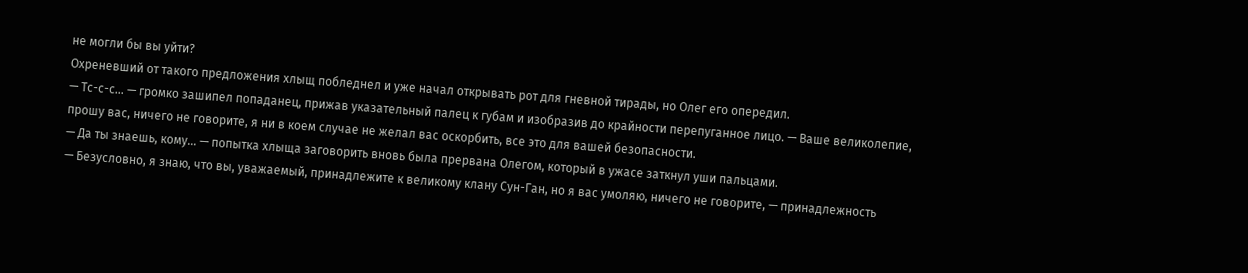не могли бы вы уйти?
Охреневший от такого предложения хлыщ побледнел и уже начал открывать рот для гневной тирады, но Олег его опередил.
— Тс-с-с… — громко зашипел попаданец, прижав указательный палец к губам и изобразив до крайности перепуганное лицо. — Ваше великолепие, прошу вас, ничего не говорите, я ни в коем случае не желал вас оскорбить, все это для вашей безопасности.
— Да ты знаешь, кому… — попытка хлыща заговорить вновь была прервана Олегом, который в ужасе заткнул уши пальцами.
— Безусловно, я знаю, что вы, уважаемый, принадлежите к великому клану Сун-Ган, но я вас умоляю, ничего не говорите, — принадлежность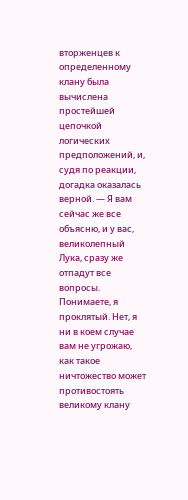вторженцев к определенному клану была вычислена простейшей цепочкой логических предположений, и, судя по реакции, догадка оказалась верной. — Я вам сейчас же все объясню, и у вас, великолепный Лука, сразу же отпадут все вопросы. Понимаете, я проклятый. Нет, я ни в коем случае вам не угрожаю, как такое ничтожество может противостоять великому клану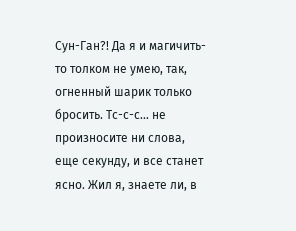Сун-Ган?! Да я и магичить-то толком не умею, так, огненный шарик только бросить. Тс-с-с… не произносите ни слова, еще секунду, и все станет ясно. Жил я, знаете ли, в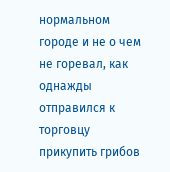нормальном городе и не о чем не горевал, как однажды отправился к торговцу прикупить грибов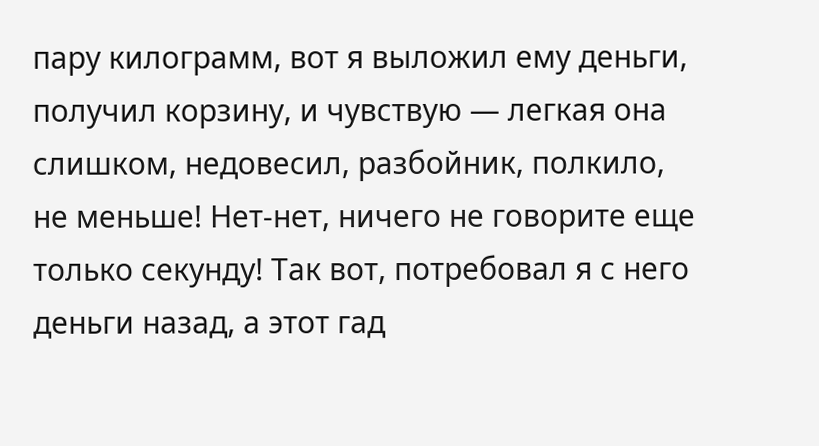пару килограмм, вот я выложил ему деньги, получил корзину, и чувствую — легкая она слишком, недовесил, разбойник, полкило, не меньше! Нет-нет, ничего не говорите еще только секунду! Так вот, потребовал я с него деньги назад, а этот гад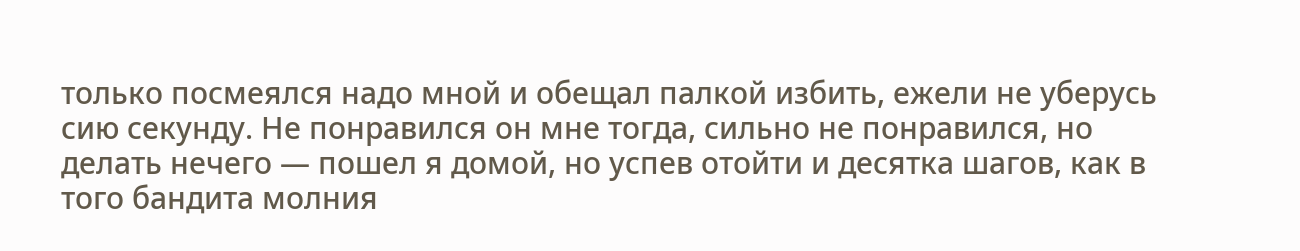только посмеялся надо мной и обещал палкой избить, ежели не уберусь сию секунду. Не понравился он мне тогда, сильно не понравился, но делать нечего — пошел я домой, но успев отойти и десятка шагов, как в того бандита молния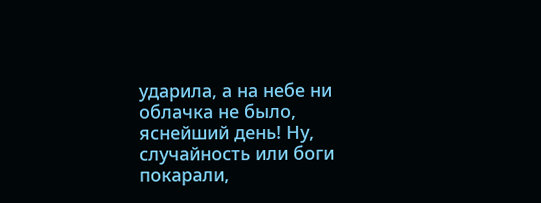ударила, а на небе ни облачка не было, яснейший день! Ну, случайность или боги покарали,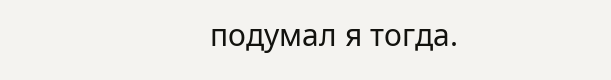подумал я тогда.